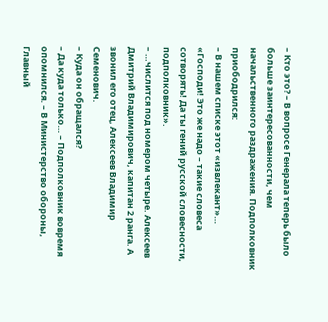– Кто это? – В вопросе Генерала теперь было больше заинтересованности, чем начальственного раздражения. Подполковник приободрился:
– В нашем списке этот «извлекант»…
«Господи! Это же надо – такие словеса сотворять! Да ты гений русской словесности, подполковник».
– …числится под номером четыре. Алексеев Дмитрий Владимирович, капитан 2 ранга. А звонил его отец, Алексеев Владимир Семенович.
– Куда он обращался?
– Да куда только… – Подполковник вовремя опомнился. – В Министерство обороны, Главный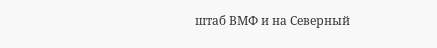штаб ВМФ и на Северный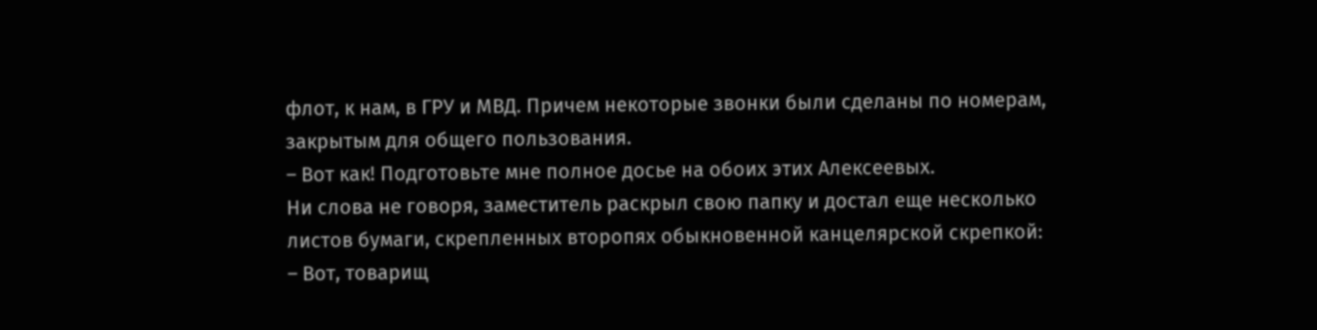флот, к нам, в ГРУ и МВД. Причем некоторые звонки были сделаны по номерам, закрытым для общего пользования.
– Вот как! Подготовьте мне полное досье на обоих этих Алексеевых.
Ни слова не говоря, заместитель раскрыл свою папку и достал еще несколько листов бумаги, скрепленных второпях обыкновенной канцелярской скрепкой:
– Вот, товарищ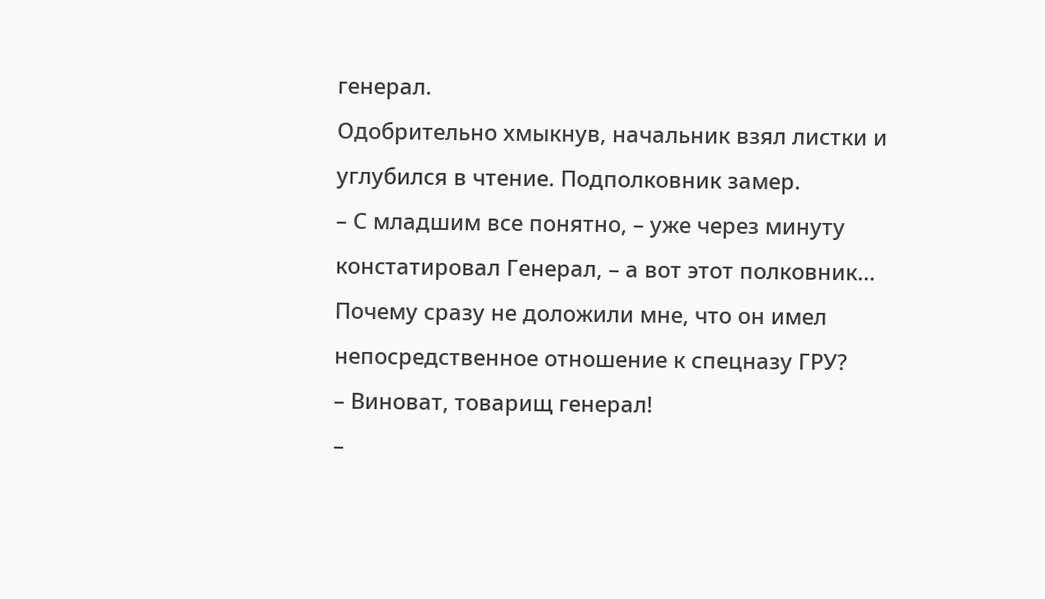генерал.
Одобрительно хмыкнув, начальник взял листки и углубился в чтение. Подполковник замер.
– С младшим все понятно, – уже через минуту констатировал Генерал, – а вот этот полковник… Почему сразу не доложили мне, что он имел непосредственное отношение к спецназу ГРУ?
– Виноват, товарищ генерал!
–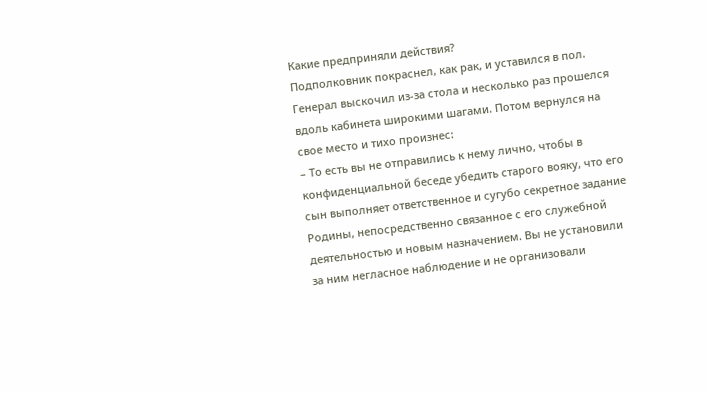Какие предприняли действия?
Подполковник покраснел, как рак, и уставился в пол. Генерал выскочил из-за стола и несколько раз прошелся вдоль кабинета широкими шагами. Потом вернулся на свое место и тихо произнес:
– То есть вы не отправились к нему лично, чтобы в конфиденциальной беседе убедить старого вояку, что его сын выполняет ответственное и сугубо секретное задание Родины, непосредственно связанное с его служебной деятельностью и новым назначением. Вы не установили за ним негласное наблюдение и не организовали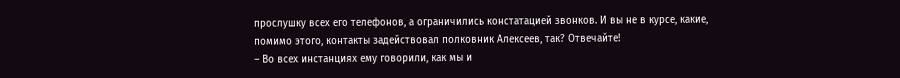прослушку всех его телефонов, а ограничились констатацией звонков. И вы не в курсе, какие, помимо этого, контакты задействовал полковник Алексеев, так? Отвечайте!
– Во всех инстанциях ему говорили, как мы и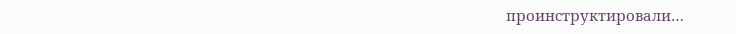проинструктировали…